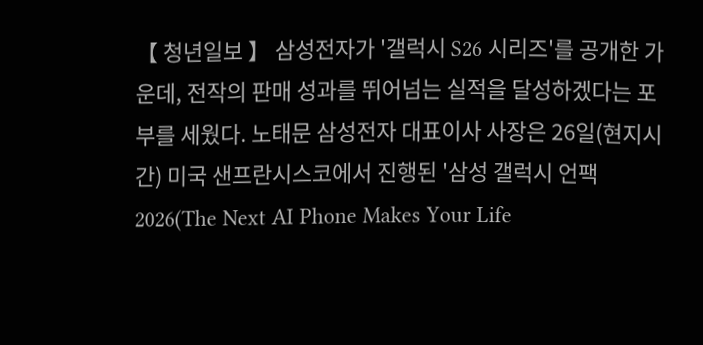【 청년일보 】 삼성전자가 '갤럭시 S26 시리즈'를 공개한 가운데, 전작의 판매 성과를 뛰어넘는 실적을 달성하겠다는 포부를 세웠다. 노태문 삼성전자 대표이사 사장은 26일(현지시간) 미국 샌프란시스코에서 진행된 '삼성 갤럭시 언팩 2026(The Next AI Phone Makes Your Life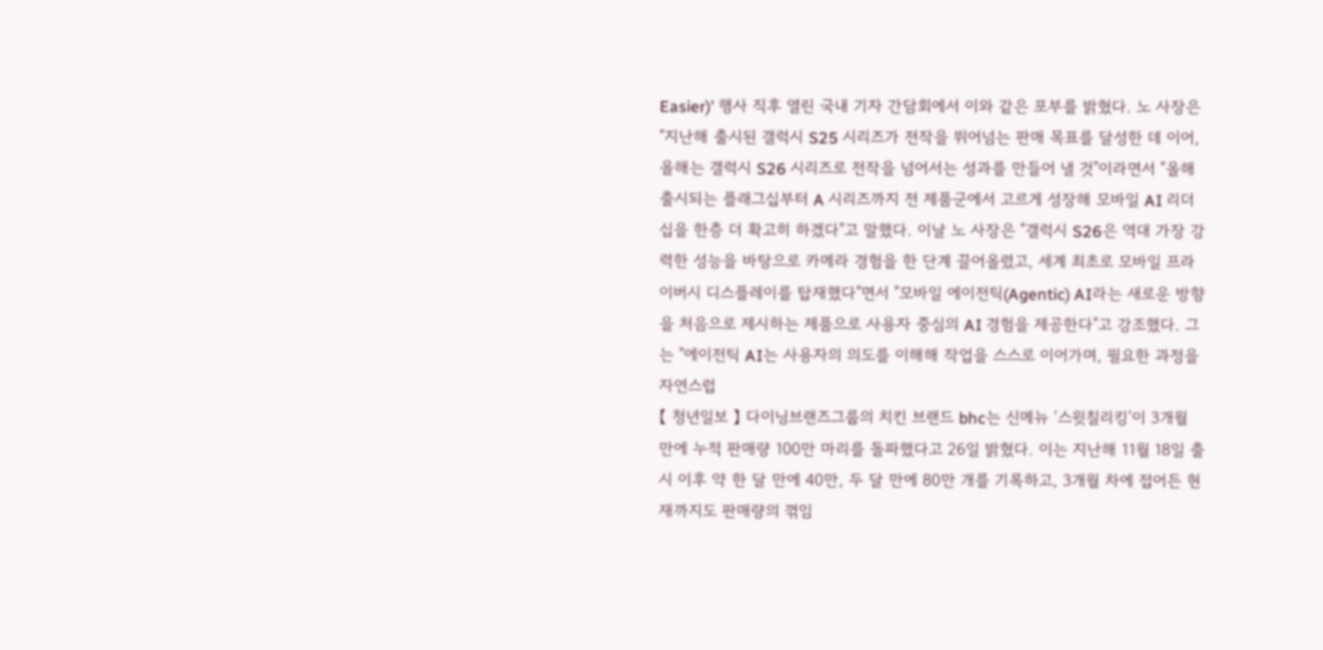Easier)' 행사 직후 열린 국내 기자 간담회에서 이와 같은 포부를 밝혔다. 노 사장은 "지난해 출시된 갤럭시 S25 시리즈가 전작을 뛰어넘는 판매 목표를 달성한 데 이어, 올해는 갤럭시 S26 시리즈로 전작을 넘어서는 성과를 만들어 낼 것"이라면서 "올해 출시되는 플래그십부터 A 시리즈까지 전 제품군에서 고르게 성장해 모바일 AI 리더십을 한층 더 확고히 하겠다"고 말했다. 이날 노 사장은 "갤럭시 S26은 역대 가장 강력한 성능을 바탕으로 카메라 경험을 한 단계 끌어올렸고, 세계 최초로 모바일 프라이버시 디스플레이를 탑재했다"면서 "모바일 에이전틱(Agentic) AI라는 새로운 방향을 처음으로 제시하는 제품으로 사용자 중심의 AI 경험을 제공한다"고 강조했다. 그는 "에이전틱 AI는 사용자의 의도를 이해해 작업을 스스로 이어가며, 필요한 과정을 자연스럽
【 청년일보 】 다이닝브랜즈그룹의 치킨 브랜드 bhc는 신메뉴 ‘스윗칠리킹’이 3개월 만에 누적 판매량 100만 마리를 돌파했다고 26일 밝혔다. 이는 지난해 11월 18일 출시 이후 약 한 달 만에 40만, 두 달 만에 80만 개를 기록하고, 3개월 차에 접어든 현재까지도 판매량의 꺾임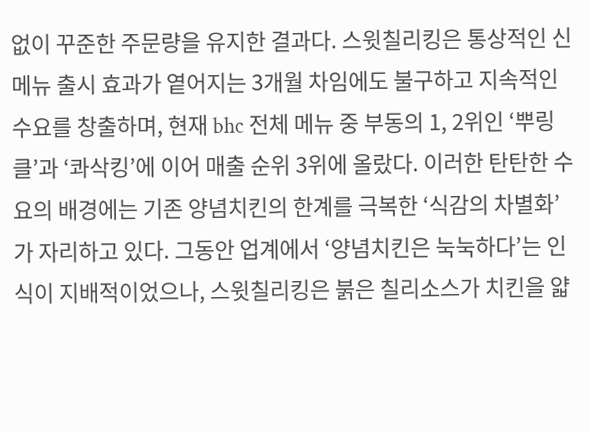없이 꾸준한 주문량을 유지한 결과다. 스윗칠리킹은 통상적인 신메뉴 출시 효과가 옅어지는 3개월 차임에도 불구하고 지속적인 수요를 창출하며, 현재 bhc 전체 메뉴 중 부동의 1, 2위인 ‘뿌링클’과 ‘콰삭킹’에 이어 매출 순위 3위에 올랐다. 이러한 탄탄한 수요의 배경에는 기존 양념치킨의 한계를 극복한 ‘식감의 차별화’가 자리하고 있다. 그동안 업계에서 ‘양념치킨은 눅눅하다’는 인식이 지배적이었으나, 스윗칠리킹은 붉은 칠리소스가 치킨을 얇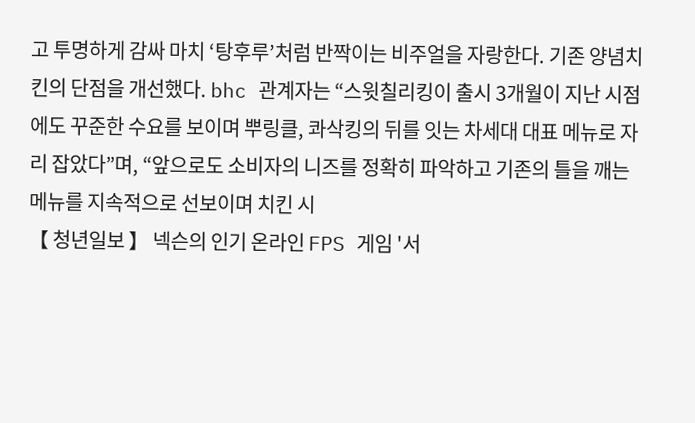고 투명하게 감싸 마치 ‘탕후루’처럼 반짝이는 비주얼을 자랑한다. 기존 양념치킨의 단점을 개선했다. bhc 관계자는 “스윗칠리킹이 출시 3개월이 지난 시점에도 꾸준한 수요를 보이며 뿌링클, 콰삭킹의 뒤를 잇는 차세대 대표 메뉴로 자리 잡았다”며, “앞으로도 소비자의 니즈를 정확히 파악하고 기존의 틀을 깨는 메뉴를 지속적으로 선보이며 치킨 시
【 청년일보 】 넥슨의 인기 온라인 FPS 게임 '서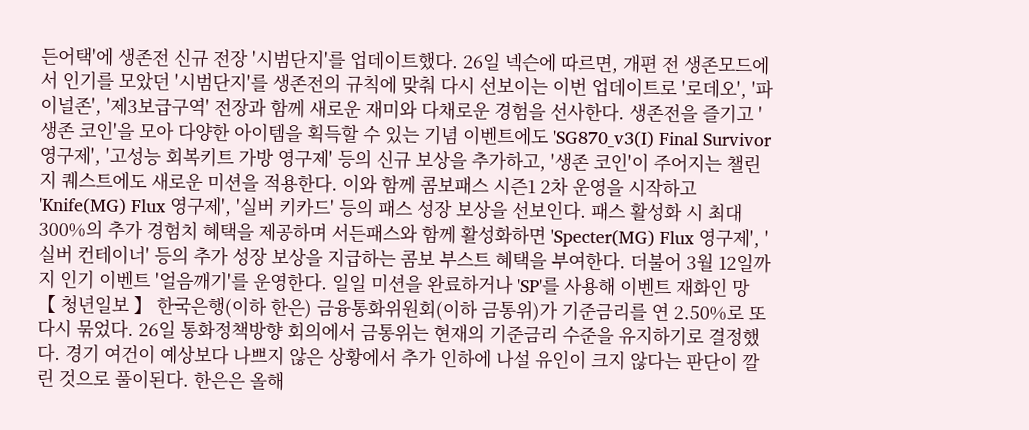든어택'에 생존전 신규 전장 '시범단지'를 업데이트했다. 26일 넥슨에 따르면, 개편 전 생존모드에서 인기를 모았던 '시범단지'를 생존전의 규칙에 맞춰 다시 선보이는 이번 업데이트로 '로데오', '파이널존', '제3보급구역' 전장과 함께 새로운 재미와 다채로운 경험을 선사한다. 생존전을 즐기고 '생존 코인'을 모아 다양한 아이템을 획득할 수 있는 기념 이벤트에도 'SG870_v3(I) Final Survivor 영구제', '고성능 회복키트 가방 영구제' 등의 신규 보상을 추가하고, '생존 코인'이 주어지는 챌린지 퀘스트에도 새로운 미션을 적용한다. 이와 함께 콤보패스 시즌1 2차 운영을 시작하고 'Knife(MG) Flux 영구제', '실버 키카드' 등의 패스 성장 보상을 선보인다. 패스 활성화 시 최대 300%의 추가 경험치 혜택을 제공하며 서든패스와 함께 활성화하면 'Specter(MG) Flux 영구제', '실버 컨테이너' 등의 추가 성장 보상을 지급하는 콤보 부스트 혜택을 부여한다. 더불어 3월 12일까지 인기 이벤트 '얼음깨기'를 운영한다. 일일 미션을 완료하거나 'SP'를 사용해 이벤트 재화인 망
【 청년일보 】 한국은행(이하 한은) 금융통화위원회(이하 금통위)가 기준금리를 연 2.50%로 또다시 묶었다. 26일 통화정책방향 회의에서 금통위는 현재의 기준금리 수준을 유지하기로 결정했다. 경기 여건이 예상보다 나쁘지 않은 상황에서 추가 인하에 나설 유인이 크지 않다는 판단이 깔린 것으로 풀이된다. 한은은 올해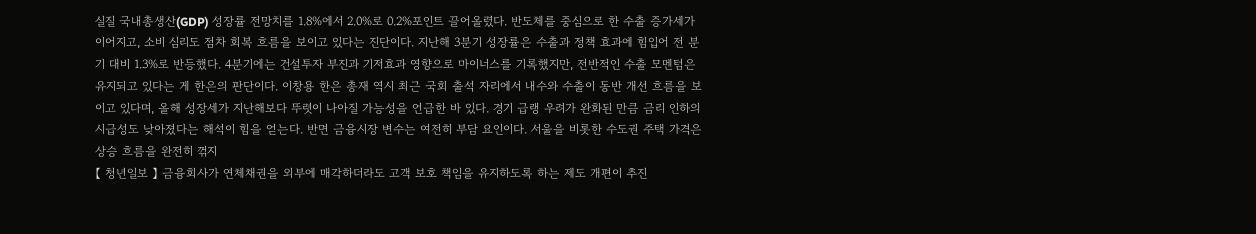실질 국내총생산(GDP) 성장률 전망치를 1.8%에서 2.0%로 0.2%포인트 끌어올렸다. 반도체를 중심으로 한 수출 증가세가 이어지고, 소비 심리도 점차 회복 흐름을 보이고 있다는 진단이다. 지난해 3분기 성장률은 수출과 정책 효과에 힘입어 전 분기 대비 1.3%로 반등했다. 4분기에는 건설투자 부진과 기저효과 영향으로 마이너스를 기록했지만, 전반적인 수출 모멘텀은 유지되고 있다는 게 한은의 판단이다. 이창용 한은 총재 역시 최근 국회 출석 자리에서 내수와 수출이 동반 개선 흐름을 보이고 있다며, 올해 성장세가 지난해보다 뚜렷이 나아질 가능성을 언급한 바 있다. 경기 급랭 우려가 완화된 만큼 금리 인하의 시급성도 낮아졌다는 해석이 힘을 얻는다. 반면 금융시장 변수는 여전히 부담 요인이다. 서울을 비롯한 수도권 주택 가격은 상승 흐름을 완전히 꺾지
【 청년일보 】 금융회사가 연체채권을 외부에 매각하더라도 고객 보호 책임을 유지하도록 하는 제도 개편이 추진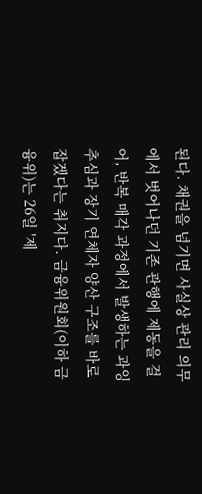된다. 채권을 넘기면 사실상 관리 의무에서 벗어나던 기존 관행에 제동을 걸어, 반복 매각 과정에서 발생하는 과잉 추심과 장기 연체자 양산 구조를 바로잡겠다는 취지다. 금융위원회(이하 금융위)는 26일 '제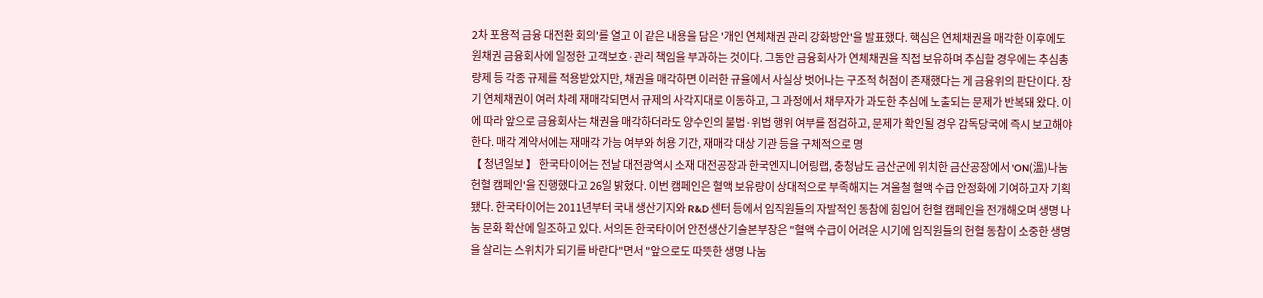2차 포용적 금융 대전환 회의'를 열고 이 같은 내용을 담은 '개인 연체채권 관리 강화방안'을 발표했다. 핵심은 연체채권을 매각한 이후에도 원채권 금융회사에 일정한 고객보호·관리 책임을 부과하는 것이다. 그동안 금융회사가 연체채권을 직접 보유하며 추심할 경우에는 추심총량제 등 각종 규제를 적용받았지만, 채권을 매각하면 이러한 규율에서 사실상 벗어나는 구조적 허점이 존재했다는 게 금융위의 판단이다. 장기 연체채권이 여러 차례 재매각되면서 규제의 사각지대로 이동하고, 그 과정에서 채무자가 과도한 추심에 노출되는 문제가 반복돼 왔다. 이에 따라 앞으로 금융회사는 채권을 매각하더라도 양수인의 불법·위법 행위 여부를 점검하고, 문제가 확인될 경우 감독당국에 즉시 보고해야 한다. 매각 계약서에는 재매각 가능 여부와 허용 기간, 재매각 대상 기관 등을 구체적으로 명
【 청년일보 】 한국타이어는 전날 대전광역시 소재 대전공장과 한국엔지니어링랩, 충청남도 금산군에 위치한 금산공장에서 'ON(溫)나눔 헌혈 캠페인'을 진행했다고 26일 밝혔다. 이번 캠페인은 혈액 보유량이 상대적으로 부족해지는 겨울철 혈액 수급 안정화에 기여하고자 기획됐다. 한국타이어는 2011년부터 국내 생산기지와 R&D 센터 등에서 임직원들의 자발적인 동참에 힘입어 헌혈 캠페인을 전개해오며 생명 나눔 문화 확산에 일조하고 있다. 서의돈 한국타이어 안전생산기술본부장은 "혈액 수급이 어려운 시기에 임직원들의 헌혈 동참이 소중한 생명을 살리는 스위치가 되기를 바란다"면서 "앞으로도 따뜻한 생명 나눔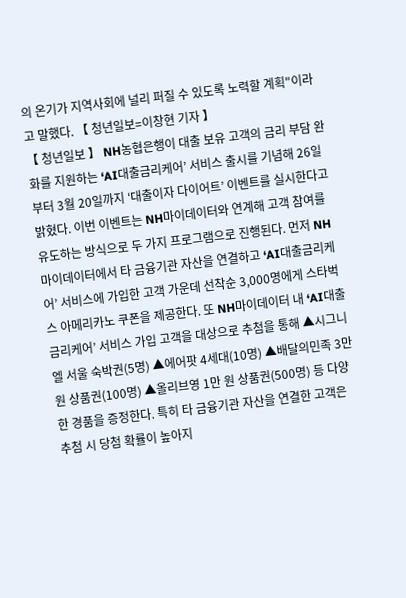의 온기가 지역사회에 널리 퍼질 수 있도록 노력할 계획"이라고 말했다. 【 청년일보=이창현 기자 】
【 청년일보 】 NH농협은행이 대출 보유 고객의 금리 부담 완화를 지원하는 ‘AI대출금리케어’ 서비스 출시를 기념해 26일부터 3월 20일까지 ‘대출이자 다이어트’ 이벤트를 실시한다고 밝혔다. 이번 이벤트는 NH마이데이터와 연계해 고객 참여를 유도하는 방식으로 두 가지 프로그램으로 진행된다. 먼저 NH마이데이터에서 타 금융기관 자산을 연결하고 ‘AI대출금리케어’ 서비스에 가입한 고객 가운데 선착순 3,000명에게 스타벅스 아메리카노 쿠폰을 제공한다. 또 NH마이데이터 내 ‘AI대출금리케어’ 서비스 가입 고객을 대상으로 추첨을 통해 ▲시그니엘 서울 숙박권(5명) ▲에어팟 4세대(10명) ▲배달의민족 3만 원 상품권(100명) ▲올리브영 1만 원 상품권(500명) 등 다양한 경품을 증정한다. 특히 타 금융기관 자산을 연결한 고객은 추첨 시 당첨 확률이 높아지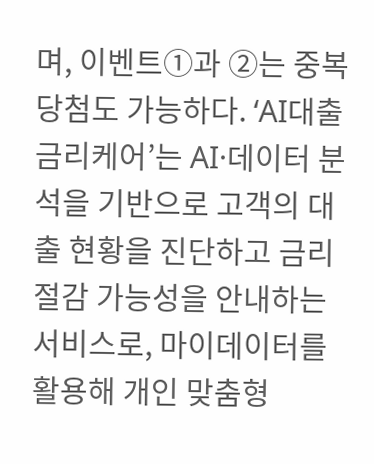며, 이벤트①과 ②는 중복 당첨도 가능하다. ‘AI대출금리케어’는 AI·데이터 분석을 기반으로 고객의 대출 현황을 진단하고 금리 절감 가능성을 안내하는 서비스로, 마이데이터를 활용해 개인 맞춤형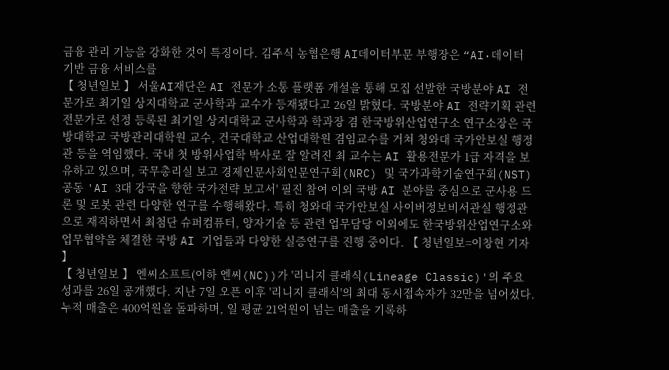금융 관리 기능을 강화한 것이 특징이다. 김주식 농협은행 AI데이터부문 부행장은 “AI·데이터 기반 금융 서비스를
【 청년일보 】 서울AI재단은 AI 전문가 소통 플랫폼 개설을 통해 모집 선발한 국방분야 AI 전문가로 최기일 상지대학교 군사학과 교수가 등재됐다고 26일 밝혔다. 국방분야 AI 전략기획 관련 전문가로 선정 등록된 최기일 상지대학교 군사학과 학과장 겸 한국방위산업연구소 연구소장은 국방대학교 국방관리대학원 교수, 건국대학교 산업대학원 겸임교수를 거쳐 청와대 국가안보실 행정관 등을 역임했다. 국내 첫 방위사업학 박사로 잘 알려진 최 교수는 AI 활용전문가 1급 자격을 보유하고 있으며, 국무총리실 보고 경제인문사회인문연구회(NRC) 및 국가과학기술연구회(NST) 공동 'AI 3대 강국을 향한 국가전략 보고서' 필진 참여 이외 국방 AI 분야를 중심으로 군사용 드론 및 로봇 관련 다양한 연구를 수행해왔다. 특히 청와대 국가안보실 사이버정보비서관실 행정관으로 재직하면서 최첨단 슈퍼컴퓨터, 양자기술 등 관련 업무담당 이외에도 한국방위산업연구소와 업무협약을 체결한 국방 AI 기업들과 다양한 실증연구를 진행 중이다. 【 청년일보=이창현 기자 】
【 청년일보 】 엔씨소프트(이하 엔씨(NC))가 '리니지 클래식(Lineage Classic)'의 주요 성과를 26일 공개했다. 지난 7일 오픈 이후 '리니지 클래식'의 최대 동시접속자가 32만을 넘어섰다. 누적 매출은 400억원을 돌파하며, 일 평균 21억원이 넘는 매출을 기록하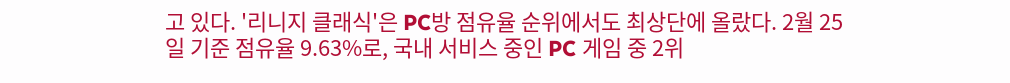고 있다. '리니지 클래식'은 PC방 점유율 순위에서도 최상단에 올랐다. 2월 25일 기준 점유율 9.63%로, 국내 서비스 중인 PC 게임 중 2위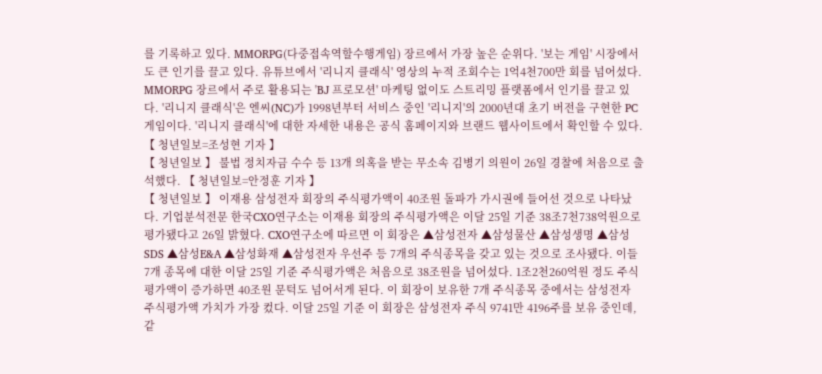를 기록하고 있다. MMORPG(다중접속역할수행게임) 장르에서 가장 높은 순위다. '보는 게임' 시장에서도 큰 인기를 끌고 있다. 유튜브에서 '리니지 클래식' 영상의 누적 조회수는 1억4천700만 회를 넘어섰다. MMORPG 장르에서 주로 활용되는 'BJ 프로모션' 마케팅 없이도 스트리밍 플랫폼에서 인기를 끌고 있다. '리니지 클래식'은 엔씨(NC)가 1998년부터 서비스 중인 '리니지'의 2000년대 초기 버전을 구현한 PC 게임이다. '리니지 클래식'에 대한 자세한 내용은 공식 홈페이지와 브랜드 웹사이트에서 확인할 수 있다. 【 청년일보=조성현 기자 】
【 청년일보 】 불법 정치자금 수수 등 13개 의혹을 받는 무소속 김병기 의원이 26일 경찰에 처음으로 출석했다. 【 청년일보=안정훈 기자 】
【 청년일보 】 이재용 삼성전자 회장의 주식평가액이 40조원 돌파가 가시권에 들어선 것으로 나타났다. 기업분석전문 한국CXO연구소는 이재용 회장의 주식평가액은 이달 25일 기준 38조7천738억원으로 평가됐다고 26일 밝혔다. CXO연구소에 따르면 이 회장은 ▲삼성전자 ▲삼성물산 ▲삼성생명 ▲삼성SDS ▲삼성E&A ▲삼성화재 ▲삼성전자 우선주 등 7개의 주식종목을 갖고 있는 것으로 조사됐다. 이들 7개 종목에 대한 이달 25일 기준 주식평가액은 처음으로 38조원을 넘어섰다. 1조2천260억원 정도 주식평가액이 증가하면 40조원 문턱도 넘어서게 된다. 이 회장이 보유한 7개 주식종목 중에서는 삼성전자 주식평가액 가치가 가장 컸다. 이달 25일 기준 이 회장은 삼성전자 주식 9741만 4196주를 보유 중인데, 같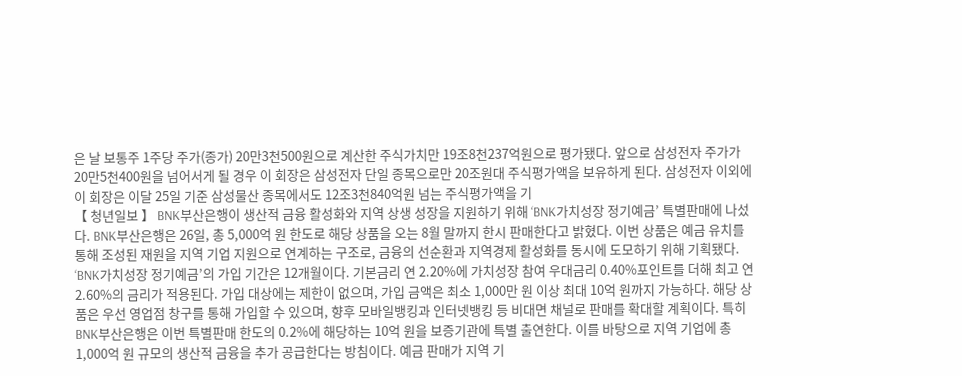은 날 보통주 1주당 주가(종가) 20만3천500원으로 계산한 주식가치만 19조8천237억원으로 평가됐다. 앞으로 삼성전자 주가가 20만5천400원을 넘어서게 될 경우 이 회장은 삼성전자 단일 종목으로만 20조원대 주식평가액을 보유하게 된다. 삼성전자 이외에 이 회장은 이달 25일 기준 삼성물산 종목에서도 12조3천840억원 넘는 주식평가액을 기
【 청년일보 】 BNK부산은행이 생산적 금융 활성화와 지역 상생 성장을 지원하기 위해 ‘BNK가치성장 정기예금’ 특별판매에 나섰다. BNK부산은행은 26일, 총 5,000억 원 한도로 해당 상품을 오는 8월 말까지 한시 판매한다고 밝혔다. 이번 상품은 예금 유치를 통해 조성된 재원을 지역 기업 지원으로 연계하는 구조로, 금융의 선순환과 지역경제 활성화를 동시에 도모하기 위해 기획됐다. ‘BNK가치성장 정기예금’의 가입 기간은 12개월이다. 기본금리 연 2.20%에 가치성장 참여 우대금리 0.40%포인트를 더해 최고 연 2.60%의 금리가 적용된다. 가입 대상에는 제한이 없으며, 가입 금액은 최소 1,000만 원 이상 최대 10억 원까지 가능하다. 해당 상품은 우선 영업점 창구를 통해 가입할 수 있으며, 향후 모바일뱅킹과 인터넷뱅킹 등 비대면 채널로 판매를 확대할 계획이다. 특히 BNK부산은행은 이번 특별판매 한도의 0.2%에 해당하는 10억 원을 보증기관에 특별 출연한다. 이를 바탕으로 지역 기업에 총 1,000억 원 규모의 생산적 금융을 추가 공급한다는 방침이다. 예금 판매가 지역 기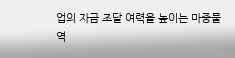업의 자금 조달 여력을 높이는 마중물 역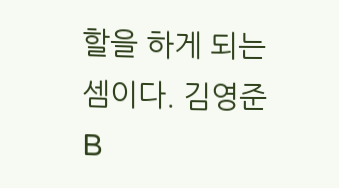할을 하게 되는 셈이다. 김영준 B